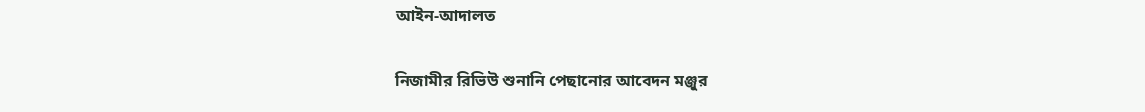আইন-আদালত

নিজামীর রিভিউ শুনানি পেছানোর আবেদন মঞ্জুর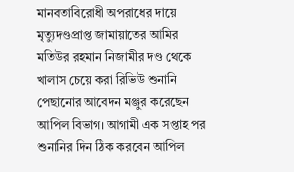মানবতাবিরোধী অপরাধের দায়ে মৃত্যুদণ্ডপ্রাপ্ত জামায়াতের আমির মতিউর রহমান নিজামীর দণ্ড থেকে খালাস চেয়ে করা রিভিউ শুনানি পেছানোর আবেদন মঞ্জুর করেছেন আপিল বিভাগ। আগামী এক সপ্তাহ পর শুনানির দিন ঠিক করবেন আপিল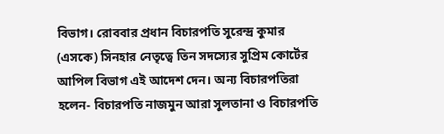বিভাগ। রোববার প্রধান বিচারপতি সুরেন্দ্র কুমার (এসকে) সিনহার নেতৃত্বে তিন সদস্যের সুপ্রিম কোর্টের আপিল বিভাগ এই আদেশ দেন। অন্য বিচারপতিরা হলেন- বিচারপতি নাজমুন আরা সুলতানা ও বিচারপতি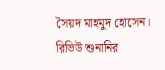সৈয়দ মাহমুদ হোসেন। রিভিউ শুনানির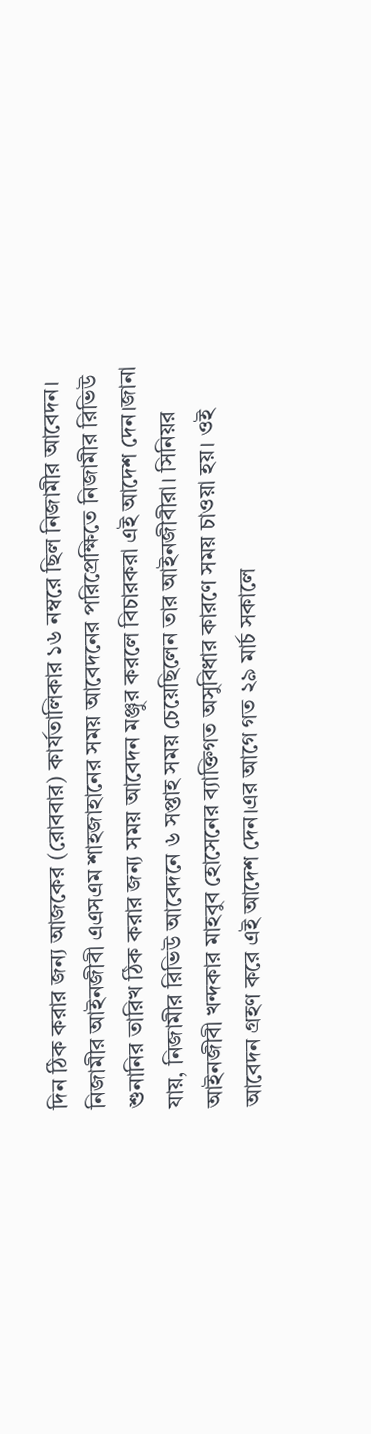দিন ঠিক করার জন্য আজকের (রোববার) কার্যতালিকার ১৬ নম্বরে ছিল নিজামীর আবেদন। নিজামীর আইনজীবী এএসএম শাহজাহানের সময় আবেদনের পরিপ্রেক্ষিতে নিজামীর রিভিউ শুনানির তারিখ ঠিক করার জন্য সময় আবেদন মঞ্জুর করলে বিচারকরা এই আদেশ দেন।জানা যায়, নিজামীর রিভিউ আবেদনে ৬ সপ্তাহ সময় চেয়েছিলেন তার আইনজীবীরা। সিনিয়র আইনজীবী খন্দকার মাহবুব হোসেনের ব্যাক্তিগত অসুবিধার কারণে সময় চাওয়া হয়। ওই আবেদন গ্রহণ করে এই আদেশ দেন।এর আগে গত ২৯ মার্চ সকালে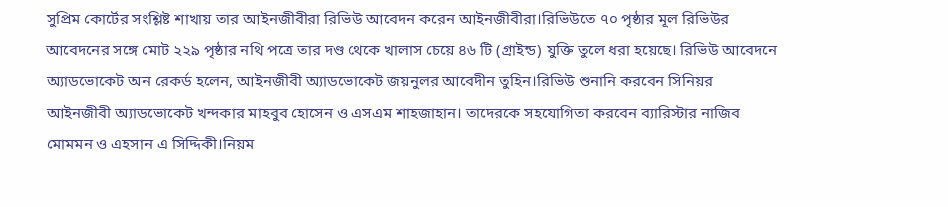সুপ্রিম কোর্টের সংশ্লিষ্ট শাখায় তার আইনজীবীরা রিভিউ আবেদন করেন আইনজীবীরা।রিভিউতে ৭০ পৃষ্ঠার মূল রিভিউর আবেদনের সঙ্গে মোট ২২৯ পৃষ্ঠার নথি পত্রে তার দণ্ড থেকে খালাস চেয়ে ৪৬ টি (গ্রাইন্ড) যুক্তি তুলে ধরা হয়েছে। রিভিউ আবেদনে অ্যাডভোকেট অন রেকর্ড হলেন, আইনজীবী অ্যাডভোকেট জয়নুলর আবেদীন তুহিন।রিভিউ শুনানি করবেন সিনিয়র আইনজীবী অ্যাডভোকেট খন্দকার মাহবুব হোসেন ও এসএম শাহজাহান। তাদেরকে সহযোগিতা করবেন ব্যারিস্টার নাজিব মোমমন ও এহসান এ সিদ্দিকী।নিয়ম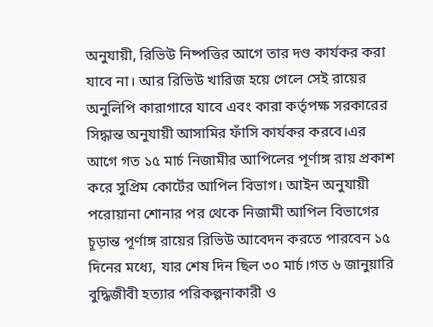অনুযায়ী, রিভিউ নিষ্পত্তির আগে তার দণ্ড কার্যকর করা যাবে না। আর রিভিউ খারিজ হয়ে গেলে সেই রায়ের অনুলিপি কারাগারে যাবে এবং কারা কর্তৃপক্ষ সরকারের সিদ্ধান্ত অনুযায়ী আসামির ফাঁসি কার্যকর করবে।এর আগে গত ১৫ মার্চ নিজামীর আপিলের পূর্ণাঙ্গ রায় প্রকাশ করে সুপ্রিম কোর্টের আপিল বিভাগ। আইন অনুযায়ী পরোয়ানা শোনার পর থেকে নিজামী আপিল বিভাগের চূড়ান্ত পূর্ণাঙ্গ রায়ের রিভিউ আবেদন করতে পারবেন ১৫ দিনের মধ্যে, যার শেষ দিন ছিল ৩০ মার্চ।গত ৬ জানুয়ারি বুদ্ধিজীবী হত্যার পরিকল্পনাকারী ও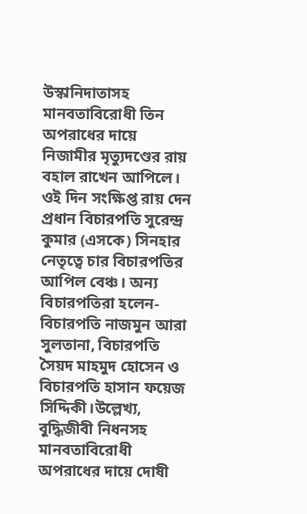উস্কানিদাতাসহ মানবতাবিরোধী তিন অপরাধের দায়ে  নিজামীর মৃত্যুদণ্ডের রায় বহাল রাখেন আপিলে। ওই দিন সংক্ষিপ্ত রায় দেন প্রধান বিচারপতি সুরেন্দ্র কুমার (এসকে) সিনহার নেতৃত্বে চার বিচারপতির আপিল বেঞ্চ। অন্য বিচারপতিরা হলেন- বিচারপতি নাজমুন আরা সুলতানা, বিচারপতি সৈয়দ মাহমুদ হোসেন ও বিচারপতি হাসান ফয়েজ সিদ্দিকী।উল্লেখ্য, বুদ্ধিজীবী নিধনসহ মানবতাবিরোধী অপরাধের দায়ে দোষী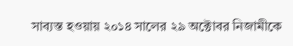সাব্যস্ত হওয়ায় ২০১৪ সালের ২৯ অক্টোবর নিজামীকে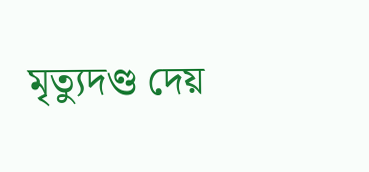মৃত্যুদণ্ড দেয়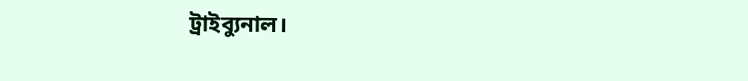ট্রাইব্যুনাল।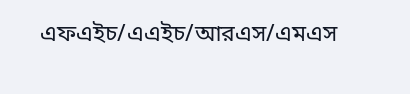এফএইচ/এএইচ/আরএস/এমএস